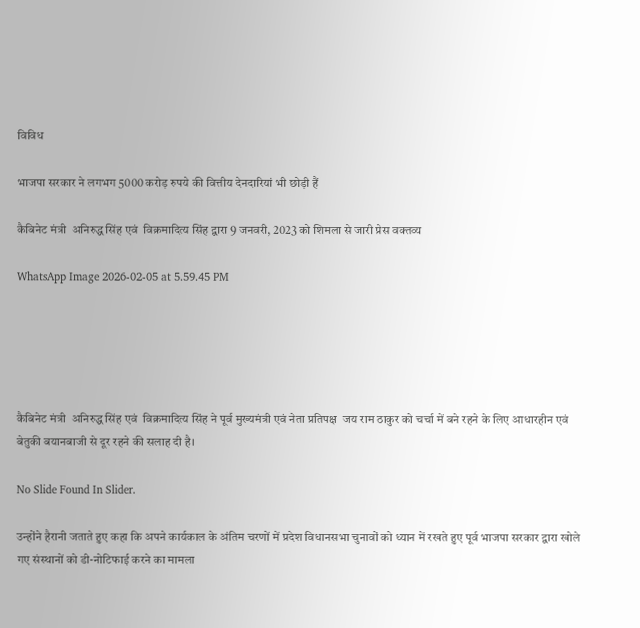विविध

भाजपा सरकार ने लगभग 5000 करोड़ रुपये की वित्तीय देनदारियां भी छोड़ी हैं

कैबिनेट मंत्री  अनिरुद्ध सिंह एवं  विक्रमादित्य सिंह द्वारा 9 जनवरी, 2023 को शिमला से जारी प्रेस वक्तव्य

WhatsApp Image 2026-02-05 at 5.59.45 PM





कैबिनेट मंत्री  अनिरुद्ध सिंह एवं  विक्रमादित्य सिंह ने पूर्व मुख्यमंत्री एवं नेता प्रतिपक्ष  जय राम ठाकुर को चर्चा में बने रहने के लिए आधारहीन एवं बेतुकी बयानबाजी से दूर रहने की सलाह दी है।

No Slide Found In Slider.

उन्होंने हैरानी जताते हुए कहा कि अपने कार्यकाल के अंतिम चरणों में प्रदेश विधानसभा चुनावों को ध्यान में रखते हुए पूर्व भाजपा सरकार द्वारा खोले गए संस्थानों को डी-नोटिफाई करने का मामला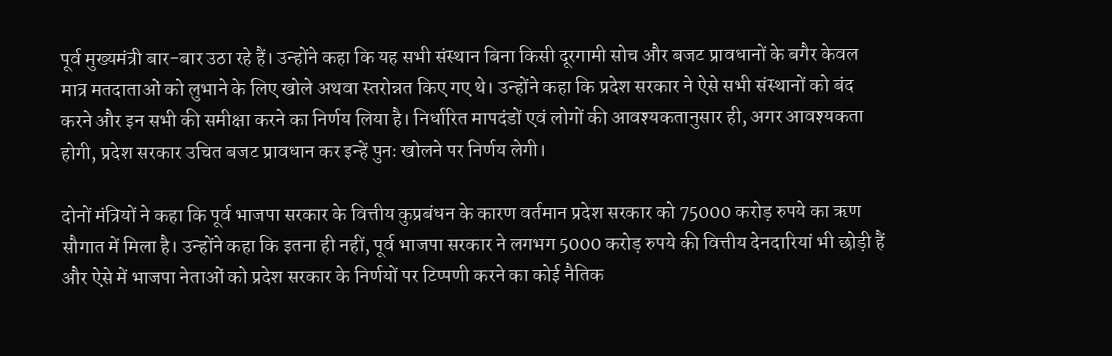पूर्व मुख्यमंत्री बार-बार उठा रहे हैं। उन्होंने कहा कि यह सभी संस्थान बिना किसी दूरगामी सोच और बजट प्रावधानों के बगैर केवल मात्र मतदाताओं को लुभाने के लिए खोले अथवा स्तरोन्नत किए गए थे। उन्होंने कहा कि प्रदेश सरकार ने ऐसे सभी संस्थानों को बंद करने और इन सभी की समीक्षा करने का निर्णय लिया है। निर्धारित मापदंडों एवं लोगों की आवश्यकतानुसार ही, अगर आवश्यकता होगी, प्रदेश सरकार उचित बजट प्रावधान कर इन्हें पुनः खोलने पर निर्णय लेगी।

दोनों मंत्रियों ने कहा कि पूर्व भाजपा सरकार के वित्तीय कुप्रबंधन के कारण वर्तमान प्रदेश सरकार को 75000 करोड़ रुपये का ऋण सौगात में मिला है। उन्होंने कहा कि इतना ही नहीं, पूर्व भाजपा सरकार ने लगभग 5000 करोड़ रुपये की वित्तीय देनदारियां भी छोड़ी हैं और ऐसे में भाजपा नेताओं को प्रदेश सरकार के निर्णयों पर टिप्पणी करने का कोई नैतिक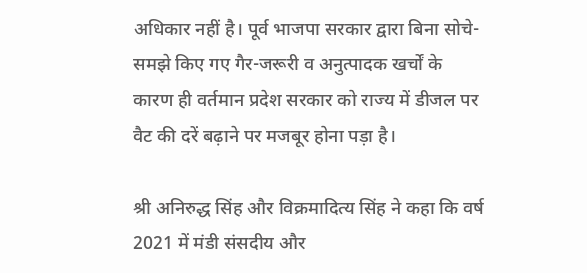अधिकार नहीं है। पूर्व भाजपा सरकार द्वारा बिना सोचे- समझे किए गए गैर-जरूरी व अनुत्पादक खर्चों के कारण ही वर्तमान प्रदेश सरकार को राज्य में डीजल पर वैट की दरें बढ़ाने पर मजबूर होना पड़ा है।

श्री अनिरुद्ध सिंह और विक्रमादित्य सिंह ने कहा कि वर्ष 2021 में मंडी संसदीय और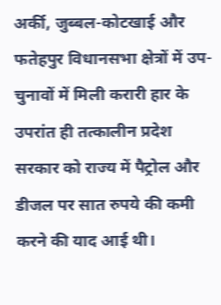अर्की, जुब्बल-कोटखाई और फतेहपुर विधानसभा क्षेत्रों में उप-चुनावों में मिली करारी हार के उपरांत ही तत्कालीन प्रदेश सरकार को राज्य में पैट्रोल और डीजल पर सात रुपये की कमी करने की याद आई थी।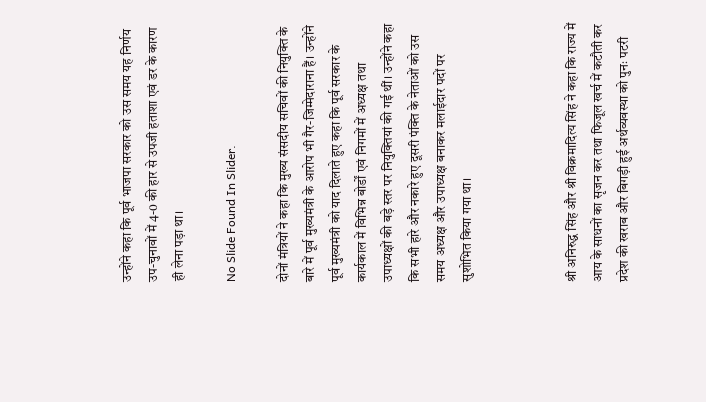उन्होंने कहा कि पूर्व भाजपा सरकार को उस समय यह निर्णय उप-चुनावों में 4-0 की हार से उपजी हताशा एवं डर के कारण ही लेना पड़ा था।

No Slide Found In Slider.

दोनों मंत्रियों ने कहा कि मुख्य संसदीय सचिवों की नियुक्ति के बारे में पूर्व मुख्यमंत्री के आरोप भी गैर-जिम्मेदाराना हैं। उन्होंने पूर्व मुख्यमंत्री को याद दिलाते हुए कहा कि पूर्व सरकार के कार्यकाल में विभिन्न बोर्डों एवं निगमों में अध्यक्ष तथा उपाध्यक्षों की बड़े स्तर पर नियुक्तियां की गई थीं। उन्होंने कहा कि सभी हारे और नकारे हुए दूसरी पंक्ति के नेताओं को उस समय अध्यक्ष और उपाध्यक्ष बनाकर मलाईदार पदों पर सुशोभित किया गया था।



श्री अनिरुद्ध सिंह और श्री विक्रमादित्य सिंह ने कहा कि राज्य में आय के साधनों का सृजन कर तथा फिजूल खर्च में कटौती कर प्रदेश की खराब और बिगड़ी हुई अर्थव्यवस्था को पुनः पटरी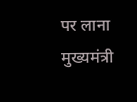पर लाना मुख्यमंत्री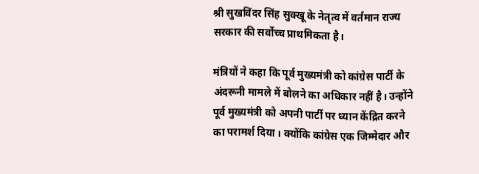श्री सुखविंदर सिंह सुक्खू के नेतृत्व में वर्तमान राज्य सरकार की सर्वोच्च प्राथमिकता है।

मंत्रियों ने कहा कि पूर्व मुख्यमंत्री को कांग्रेस पार्टी के अंदरूनी मामले में बोलने का अधिकार नहीं है। उन्होंने पूर्व मुख्यमंत्री को अपनी पार्टी पर ध्यान केंद्रित करने का परामर्श दिया। क्योंकि कांग्रेस एक जिम्मेदार और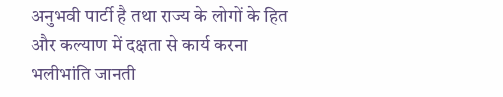अनुभवी पार्टी है तथा राज्य के लोगों के हित और कल्याण में दक्षता से कार्य करना भलीभांति जानती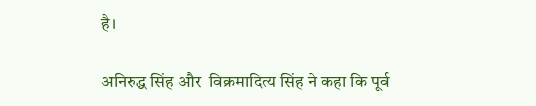है।

अनिरुद्ध सिंह और  विक्रमादित्य सिंह ने कहा कि पूर्व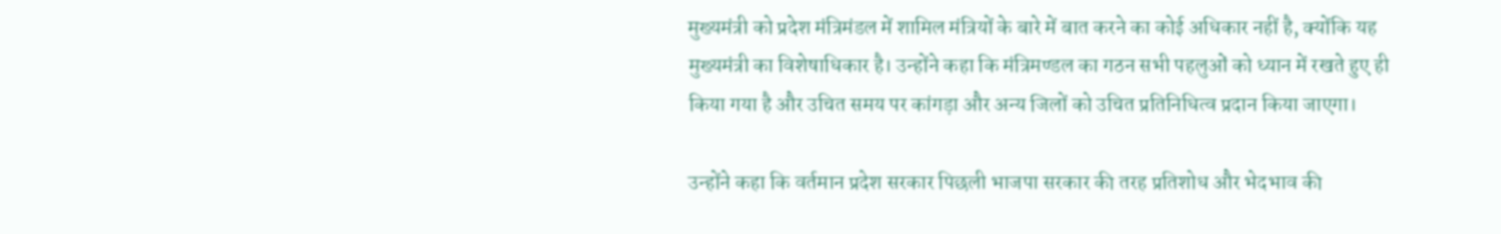मुख्यमंत्री को प्रदेश मंत्रिमंडल में शामिल मंत्रियों के बारे में बात करने का कोई अधिकार नहीं है, क्योंकि यह मुख्यमंत्री का विशेषाधिकार है। उन्होंने कहा कि मंत्रिमण्डल का गठन सभी पहलुओं को ध्यान में रखते हुए ही किया गया है और उचित समय पर कांगड़ा और अन्य जिलों को उचित प्रतिनिधित्व प्रदान किया जाएगा।

उन्होंने कहा कि वर्तमान प्रदेश सरकार पिछली भाजपा सरकार की तरह प्रतिशोध और भेदभाव की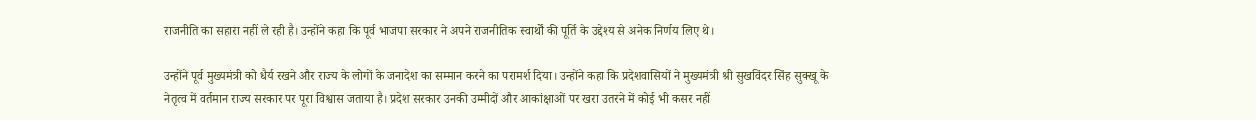राजनीति का सहारा नहीं ले रही है। उन्होंने कहा कि पूर्व भाजपा सरकार ने अपने राजनीतिक स्वार्थों की पूर्ति के उद्देश्य से अनेक निर्णय लिए थे।

उन्होंने पूर्व मुख्यमंत्री को धैर्य रखने और राज्य के लोगों के जनादेश का सम्मान करने का परामर्श दिया। उन्होंने कहा कि प्रदेशवासियों ने मुख्यमंत्री श्री सुखविंदर सिंह सुक्खू के नेतृत्व में वर्तमान राज्य सरकार पर पूरा विश्वास जताया है। प्रदेश सरकार उनकी उम्मीदों और आकांक्षाओं पर खरा उतरने में कोई भी कसर नहीं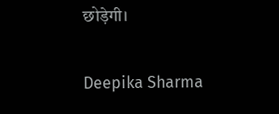छोड़ेगी।

Deepika Sharma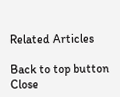Related Articles

Back to top button
Close